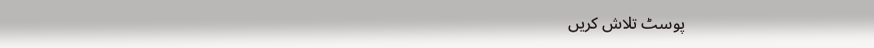پوسٹ تلاش کریں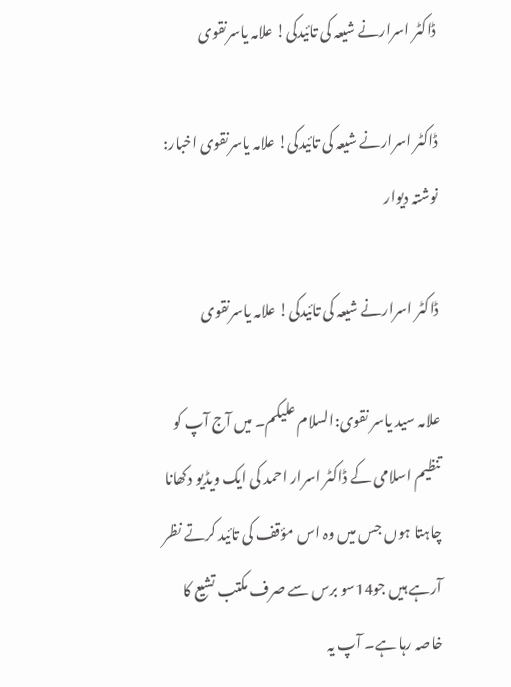ڈاکٹر اسرارنے شیعہ کی تائیدکی! علامہ یاسرنقوی

ڈاکٹر اسرارنے شیعہ کی تائیدکی! علامہ یاسرنقوی اخبار: نوشتہ دیوار

ڈاکٹر اسرارنے شیعہ کی تائیدکی! علامہ یاسرنقوی

علامہ سید یاسر نقوی:السلام علیکم۔ میں آج آپ کو تنظیم اسلامی کے ڈاکٹر اسرار احمد کی ایک ویڈیو دکھانا چاہتا ہوں جس میں وہ اس مؤقف کی تائید کرتے نظر آرہے ہیں جو14سو برس سے صرف مکتب تشیع کا خاصہ رہا ہے۔ آپ یہ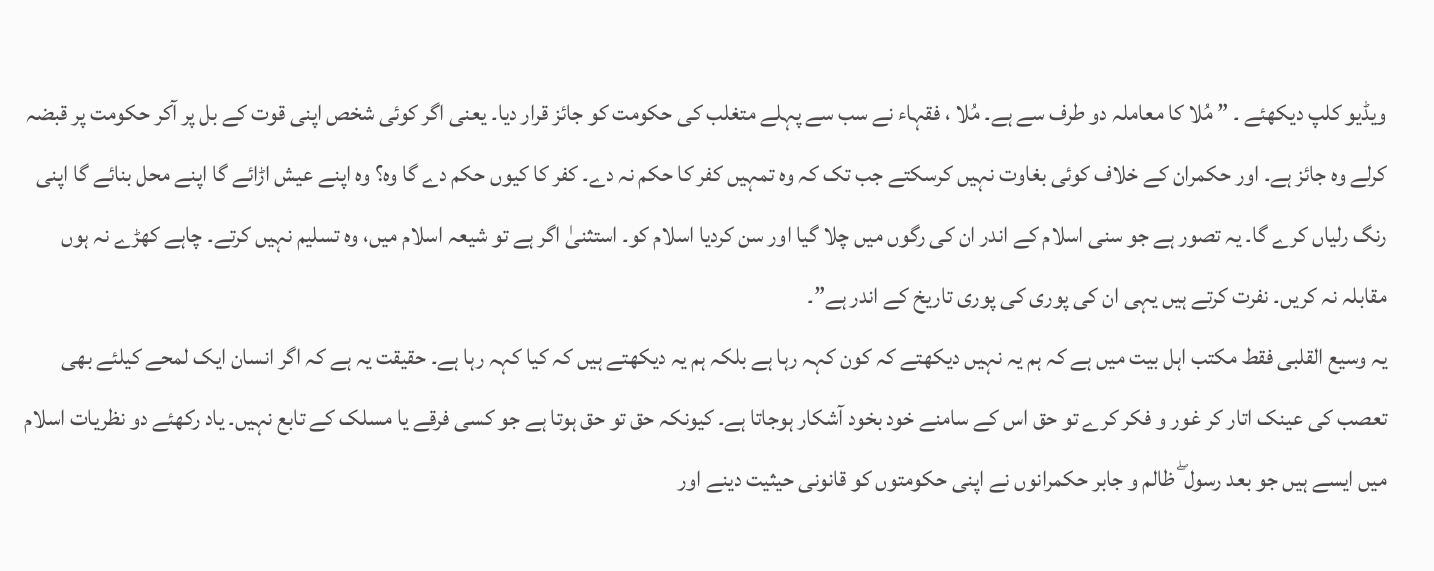ویڈیو کلپ دیکھئے ۔ ” مُلا کا معاملہ دو طرف سے ہے۔ مُلا ، فقہاء نے سب سے پہلے متغلب کی حکومت کو جائز قرار دیا۔ یعنی اگر کوئی شخص اپنی قوت کے بل پر آکر حکومت پر قبضہ کرلے وہ جائز ہے۔ اور حکمران کے خلاف کوئی بغاوت نہیں کرسکتے جب تک کہ وہ تمہیں کفر کا حکم نہ دے۔ کفر کا کیوں حکم دے گا وہ؟ وہ اپنے عیش اڑائے گا اپنے محل بنائے گا اپنی رنگ رلیاں کرے گا۔ یہ تصور ہے جو سنی اسلام کے اندر ان کی رگوں میں چلا گیا اور سن کردیا اسلام کو۔ استثنیٰ اگر ہے تو شیعہ اسلام میں، وہ تسلیم نہیں کرتے۔ چاہے کھڑے نہ ہوں مقابلہ نہ کریں۔ نفرت کرتے ہیں یہی ان کی پوری کی پوری تاریخ کے اندر ہے”۔
یہ وسیع القلبی فقط مکتب اہل بیت میں ہے کہ ہم یہ نہیں دیکھتے کہ کون کہہ رہا ہے بلکہ ہم یہ دیکھتے ہیں کہ کیا کہہ رہا ہے۔ حقیقت یہ ہے کہ اگر انسان ایک لمحے کیلئے بھی تعصب کی عینک اتار کر غور و فکر کرے تو حق اس کے سامنے خود بخود آشکار ہوجاتا ہے۔ کیونکہ حق تو حق ہوتا ہے جو کسی فرقے یا مسلک کے تابع نہیں۔ یاد رکھئے دو نظریات اسلام میں ایسے ہیں جو بعد رسول ۖ ظالم و جابر حکمرانوں نے اپنی حکومتوں کو قانونی حیثیت دینے اور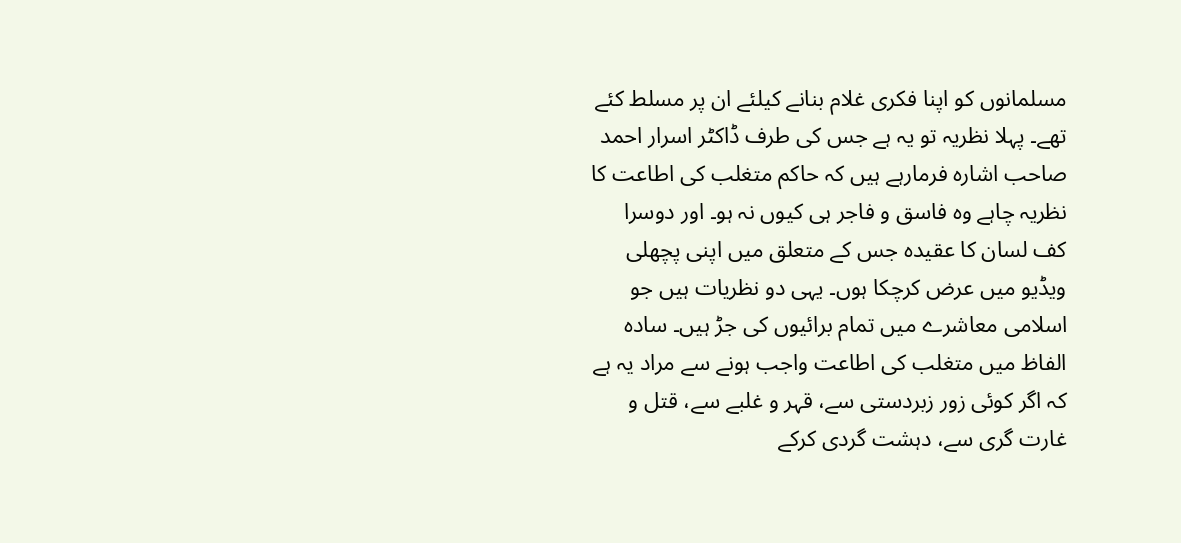مسلمانوں کو اپنا فکری غلام بنانے کیلئے ان پر مسلط کئے تھے۔ پہلا نظریہ تو یہ ہے جس کی طرف ڈاکٹر اسرار احمد صاحب اشارہ فرمارہے ہیں کہ حاکم متغلب کی اطاعت کا نظریہ چاہے وہ فاسق و فاجر ہی کیوں نہ ہو۔ اور دوسرا کف لسان کا عقیدہ جس کے متعلق میں اپنی پچھلی ویڈیو میں عرض کرچکا ہوں۔ یہی دو نظریات ہیں جو اسلامی معاشرے میں تمام برائیوں کی جڑ ہیں۔ سادہ الفاظ میں متغلب کی اطاعت واجب ہونے سے مراد یہ ہے کہ اگر کوئی زور زبردستی سے، قہر و غلبے سے، قتل و غارت گری سے، دہشت گردی کرکے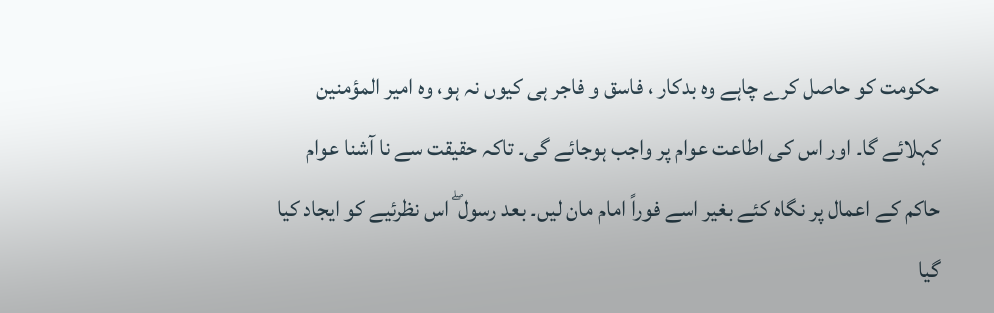حکومت کو حاصل کرے چاہے وہ بدکار ، فاسق و فاجر ہی کیوں نہ ہو، وہ امیر المؤمنین کہلائے گا۔ اور اس کی اطاعت عوام پر واجب ہوجائے گی۔ تاکہ حقیقت سے نا آشنا عوام حاکم کے اعمال پر نگاہ کئے بغیر اسے فوراً امام مان لیں۔ بعد رسول ۖ اس نظرئیے کو ایجاد کیا گیا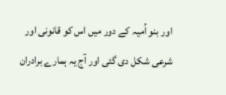اور بنو اُمیہ کے دور میں اس کو قانونی اور شرعی شکل دی گئی اور آج یہ ہمارے برادران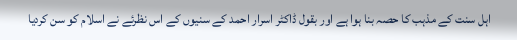اہل سنت کے مذہب کا حصہ بنا ہوا ہے اور بقول ڈاکٹر اسرار احمد کے سنیوں کے اس نظرئے نے اسلام کو سن کردیا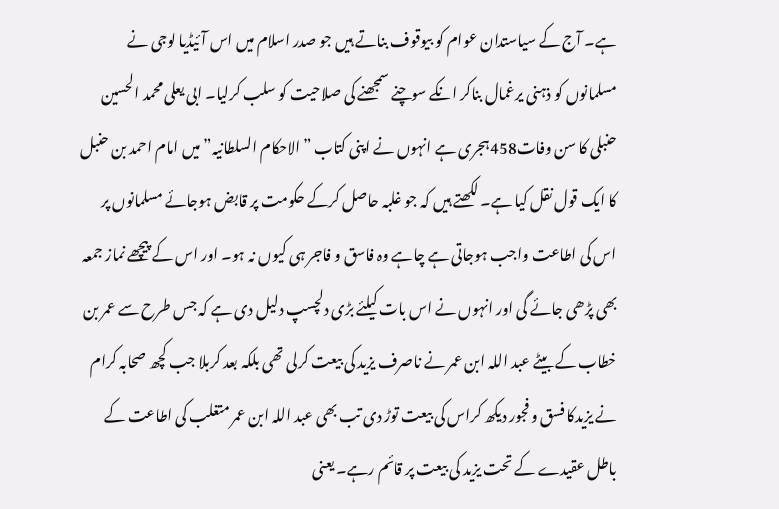ہے۔ آج کے سیاستدان عوام کو بیوقوف بناتے ہیں جو صدر اسلام میں اس آئیڈیا لوجی نے مسلمانوں کو ذہنی یرغمال بناکر انکے سوچنے سمجھنے کی صلاحیت کو سلب کرلیا۔ ابی یعلی محمد الحسین حنبلی کا سن وفات458ہجری ہے انہوں نے اپنی کتاب ”الاحکام السلطانیہ” میں امام احمد بن حنبل کا ایک قول نقل کیا ہے۔ لکھتے ہیں کہ جو غلبہ حاصل کرکے حکومت پر قابض ہوجائے مسلمانوں پر اس کی اطاعت واجب ہوجاتی ہے چاہے وہ فاسق و فاجر ہی کیوں نہ ہو۔ اور اس کے پیچھے نماز جمعہ بھی پڑھی جائے گی اور انہوں نے اس بات کیلئے بڑی دلچسپ دلیل دی ہے کہ جس طرح سے عمر بن خطاب کے بیٹے عبد اللہ ابن عمر نے ناصرف یزید کی بیعت کرلی تھی بلکہ بعد کربلا جب کچھ صحابہ کرام نے یزیدکا فسق و فجور دیکھ کراس کی بیعت توڑ دی تب بھی عبد اللہ ابن عمر متغلب کی اطاعت کے باطل عقیدے کے تحت یزید کی بیعت پر قائم رہے۔ یعنی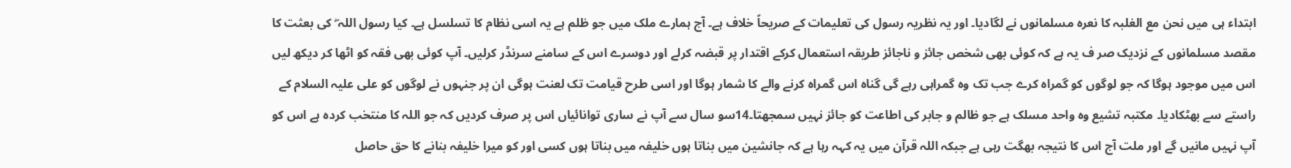ابتداء ہی میں نحن مع الغلبہ کا نعرہ مسلمانوں نے لگادیا۔ اور یہ نظریہ رسول کی تعلیمات کے صریحاً خلاف ہے۔ آج ہمارے ملک میں جو ظلم ہے یہ اسی نظام کا تسلسل ہے۔ کیا رسول اللہ ۖ کی بعثت کا مقصد مسلمانوں کے نزدیک صر ف یہ ہے کہ کوئی بھی شخص جائز و ناجائز طریقہ استعمال کرکے اقتدار پر قبضہ کرلے اور دوسرے اس کے سامنے سرنڈر کرلیں۔ آپ کوئی بھی فقہ کو اٹھا کر دیکھ لیں اس میں موجود ہوگا کہ جو لوگوں کو گمراہ کرے جب تک وہ گمراہی رہے گی گناہ اس گمراہ کرنے والے کا شمار ہوگا اور اسی طرح قیامت تک لعنت ہوگی ان پر جنہوں نے لوگوں کو علی علیہ السلام کے راستے سے بھٹکادیا۔ مکتبہ تشیع وہ واحد مسلک ہے جو ظالم و جابر کی اطاعت کو جائز نہیں سمجھتا۔14سو سال سے آپ نے ساری توانائیاں اس پر صرف کردیں کہ جو اللہ کا منتخب کردہ ہے اس کو آپ نہیں مانیں گے اور ملت آج اس کا نتیجہ بھگت رہی ہے جبکہ اللہ قرآن میں یہ کہہ رہا ہے کہ جانشین میں بناتا ہوں خلیفہ میں بناتا ہوں کسی اور کو میرا خلیفہ بنانے کا حق حاصل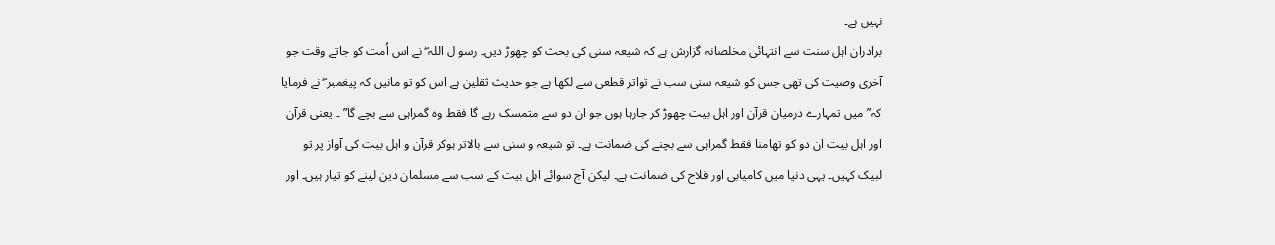نہیں ہے۔
برادران اہل سنت سے انتہائی مخلصانہ گزارش ہے کہ شیعہ سنی کی بحث کو چھوڑ دیں۔ رسو ل اللہ ۖ نے اس اُمت کو جاتے وقت جو آخری وصیت کی تھی جس کو شیعہ سنی سب نے تواتر قطعی سے لکھا ہے جو حدیث ثقلین ہے اس کو تو مانیں کہ پیغمبر ۖ نے فرمایا کہ”میں تمہارے درمیان قرآن اور اہل بیت چھوڑ کر جارہا ہوں جو ان دو سے متمسک رہے گا فقط وہ گمراہی سے بچے گا” ۔ یعنی قرآن اور اہل بیت ان دو کو تھامنا فقط گمراہی سے بچنے کی ضمانت ہے۔ تو شیعہ و سنی سے بالاتر ہوکر قرآن و اہل بیت کی آواز پر تو لبیک کہیں۔ یہی دنیا میں کامیابی اور فلاح کی ضمانت ہے۔ لیکن آج سوائے اہل بیت کے سب سے مسلمان دین لینے کو تیار ہیں۔ اور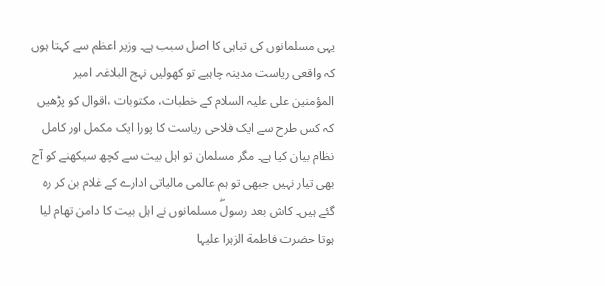یہی مسلمانوں کی تباہی کا اصل سبب ہے۔ وزیر اعظم سے کہتا ہوں کہ واقعی ریاست مدینہ چاہیے تو کھولیں نہج البلاغہ۔ امیر المؤمنین علی علیہ السلام کے خطبات، مکتوبات ،اقوال کو پڑھیں کہ کس طرح سے ایک فلاحی ریاست کا پورا ایک مکمل اور کامل نظام بیان کیا ہے۔ مگر مسلمان تو اہل بیت سے کچھ سیکھنے کو آج بھی تیار نہیں جبھی تو ہم عالمی مالیاتی ادارے کے غلام بن کر رہ گئے ہیں۔ کاش بعد رسولۖ مسلمانوں نے اہل بیت کا دامن تھام لیا ہوتا حضرت فاطمة الزہرا علیہا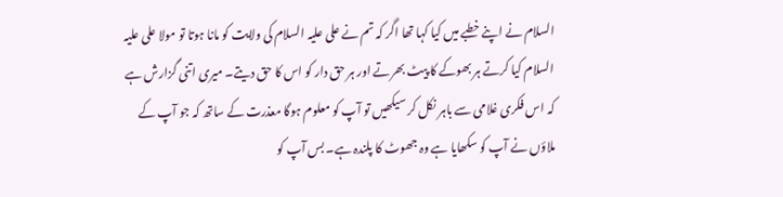السلام نے اپنے خطبے میں کیا کہا تھا اگر کہ تم نے علی علیہ السلام کی ولایت کو مانا ہوتا تو مولا علی علیہ السلام کیا کرتے ہر بھوکے کا پیٹ بھرتے اور ہر حق دار کو اس کا حق دیتے۔ میری اتنی گزارش ہے کہ اس فکری غلامی سے باہر نکل کر سیکھیں تو آپ کو معلوم ہوگا معذرت کے ساتھ کہ جو آپ کے ملاؤں نے آپ کو سکھایا ہے وہ جھوٹ کا پلندہ ہے۔ بس آپ کو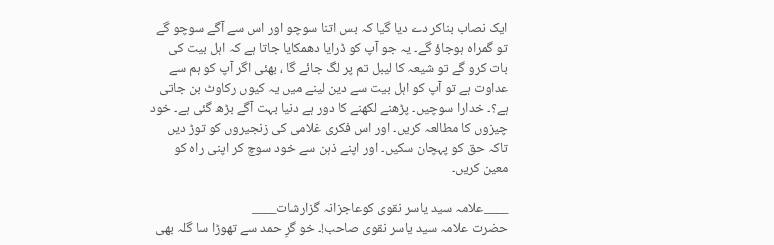ایک نصاب بناکر دے دیا گیا کہ بس اتنا سوچو اور اس سے آگے سوچو گے تو گمراہ ہوجاؤ گے۔ یہ جو آپ کو ڈرایا دھمکایا جاتا ہے کہ اہل بیت کی بات کرو گے تو شیعہ کا لیبل تم پر لگ جائے گا ، بھئی اگر آپ کو ہم سے عداوت ہے تو آپ کو اہل بیت سے دین لینے میں یہ کیوں رکاوٹ بن جاتی ہے؟۔ خدارا سوچیں۔ پڑھنے لکھنے کا دور ہے دنیا بہت آگے بڑھ گئی ہے۔ خود چیزوں کا مطالعہ کریں۔ اور اس فکری غلامی کی زنجیروں کو توڑ دیں تاکہ حق کو پہچان سکیں۔ اور اپنے ذہن سے خود سوچ کر اپنی راہ کو معین کریں۔

____علامہ سید یاسر نقوی کوعاجزانہ گزارشات____
حضرت علامہ سید یاسر نقوی صاحب!۔ خو گرِ حمد سے تھوڑا سا گلہ بھی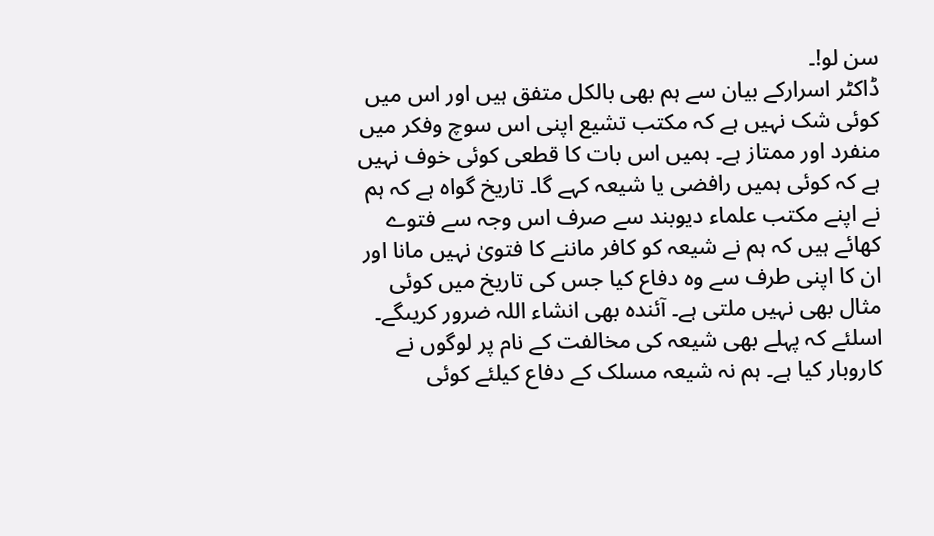سن لو!۔
ڈاکٹر اسرارکے بیان سے ہم بھی بالکل متفق ہیں اور اس میں کوئی شک نہیں ہے کہ مکتب تشیع اپنی اس سوچ وفکر میں منفرد اور ممتاز ہے۔ ہمیں اس بات کا قطعی کوئی خوف نہیں ہے کہ کوئی ہمیں رافضی یا شیعہ کہے گا۔ تاریخ گواہ ہے کہ ہم نے اپنے مکتب علماء دیوبند سے صرف اس وجہ سے فتوے کھائے ہیں کہ ہم نے شیعہ کو کافر ماننے کا فتویٰ نہیں مانا اور ان کا اپنی طرف سے وہ دفاع کیا جس کی تاریخ میں کوئی مثال بھی نہیں ملتی ہے۔ آئندہ بھی انشاء اللہ ضرور کریںگے۔ اسلئے کہ پہلے بھی شیعہ کی مخالفت کے نام پر لوگوں نے کاروبار کیا ہے۔ ہم نہ شیعہ مسلک کے دفاع کیلئے کوئی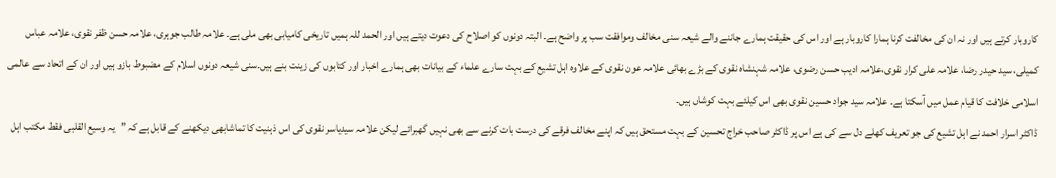کاروبار کرتے ہیں اور نہ ان کی مخالفت کرنا ہمارا کاروبار ہے اور اس کی حقیقت ہمارے جاننے والے شیعہ سنی مخالف وموافقت سب پر واضح ہے۔ البتہ دونوں کو اصلاح کی دعوت دیتے ہیں اور الحمد للہ ہمیں تاریخی کامیابی بھی ملی ہے۔ علامہ طالب جوہری، علامہ حسن ظفر نقوی، علامہ عباس کمیلی، سید حیدر رضا، علامہ علی کرار نقوی،علامہ ادیب حسن رضوی، علامہ شہنشاہ نقوی کے بڑے بھائی علامہ عون نقوی کے علاوہ اہل تشیع کے بہت سارے علماء کے بیانات بھی ہمارے اخبار اور کتابوں کی زینت بنے ہیں۔سنی شیعہ دونوں اسلام کے مضبوط بازو ہیں اور ان کے اتحاد سے عالمی اسلامی خلافت کا قیام عمل میں آسکتا ہے۔ علامہ سید جواد حسین نقوی بھی اس کیلئے بہت کوشاں ہیں۔
ڈاکٹر اسرار احمد نے اہل تشیع کی جو تعریف کھلے دل سے کی ہے اس پر ڈاکٹر صاحب خراج تحسین کے بہت مستحق ہیں کہ اپنے مخالف فرقے کی درست بات کرنے سے بھی نہیں گھبرائے لیکن علامہ سیدیاسر نقوی کی اس ذہنیت کا تماشابھی دیکھنے کے قابل ہے کہ ”یہ وسیع القلبی فقط مکتب اہل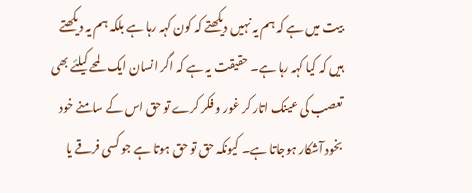بیت میں ہے کہ ہم یہ نہیں دیکھتے کہ کون کہہ رہا ہے بلکہ ہم یہ دیکھتے ہیں کہ کیا کہہ رہا ہے۔ حقیقت یہ ہے کہ اگر انسان ایک لمحے کیلئے بھی تعصب کی عینک اتار کر غور و فکر کرے تو حق اس کے سامنے خود بخود آشکار ہوجاتا ہے۔ کیونکہ حق تو حق ہوتا ہے جو کسی فرقے یا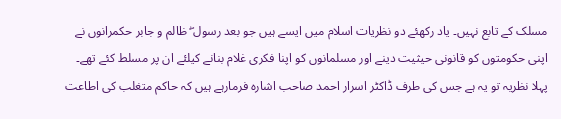مسلک کے تابع نہیں۔ یاد رکھئے دو نظریات اسلام میں ایسے ہیں جو بعد رسول ۖ ظالم و جابر حکمرانوں نے اپنی حکومتوں کو قانونی حیثیت دینے اور مسلمانوں کو اپنا فکری غلام بنانے کیلئے ان پر مسلط کئے تھے۔ پہلا نظریہ تو یہ ہے جس کی طرف ڈاکٹر اسرار احمد صاحب اشارہ فرمارہے ہیں کہ حاکم متغلب کی اطاعت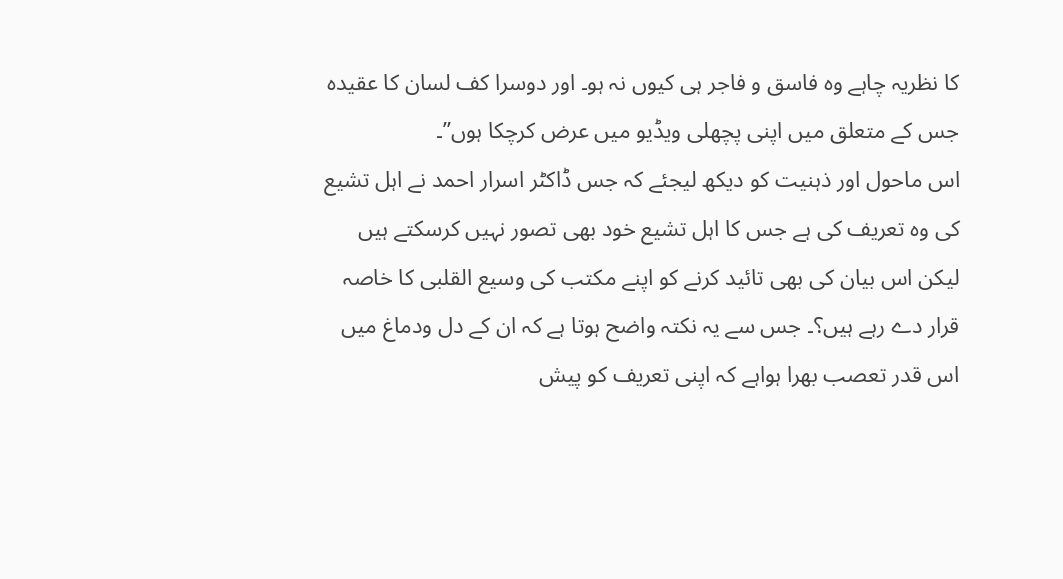کا نظریہ چاہے وہ فاسق و فاجر ہی کیوں نہ ہو۔ اور دوسرا کف لسان کا عقیدہ جس کے متعلق میں اپنی پچھلی ویڈیو میں عرض کرچکا ہوں”۔
اس ماحول اور ذہنیت کو دیکھ لیجئے کہ جس ڈاکٹر اسرار احمد نے اہل تشیع کی وہ تعریف کی ہے جس کا اہل تشیع خود بھی تصور نہیں کرسکتے ہیں لیکن اس بیان کی بھی تائید کرنے کو اپنے مکتب کی وسیع القلبی کا خاصہ قرار دے رہے ہیں؟۔ جس سے یہ نکتہ واضح ہوتا ہے کہ ان کے دل ودماغ میں اس قدر تعصب بھرا ہواہے کہ اپنی تعریف کو پیش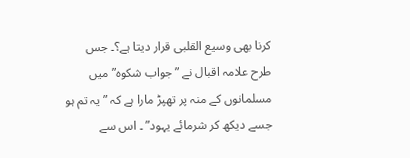کرنا بھی وسیع القلبی قرار دیتا ہے؟۔ جس طرح علامہ اقبال نے ”جواب شکوہ” میں مسلمانوں کے منہ پر تھپڑ مارا ہے کہ ” یہ تم ہو جسے دیکھ کر شرمائے یہود” ۔ اس سے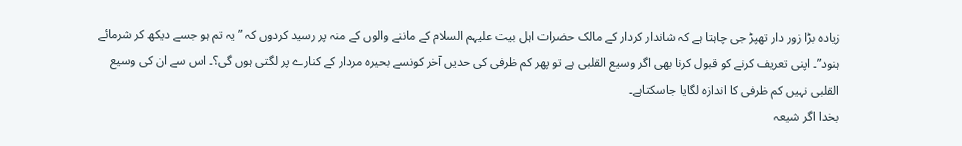زیادہ بڑا زور دار تھپڑ جی چاہتا ہے کہ شاندار کردار کے مالک حضرات اہل بیت علیہم السلام کے ماننے والوں کے منہ پر رسید کردوں کہ ”یہ تم ہو جسے دیکھ کر شرمائے ہنود”۔ اپنی تعریف کرنے کو قبول کرنا بھی اگر وسیع القلبی ہے تو پھر کم ظرفی کی حدیں آخر کونسے بحیرہ مردار کے کنارے پر لگتی ہوں گی؟۔ اس سے ان کی وسیع القلبی نہیں کم ظرفی کا اندازہ لگایا جاسکتاہے۔
بخدا اگر شیعہ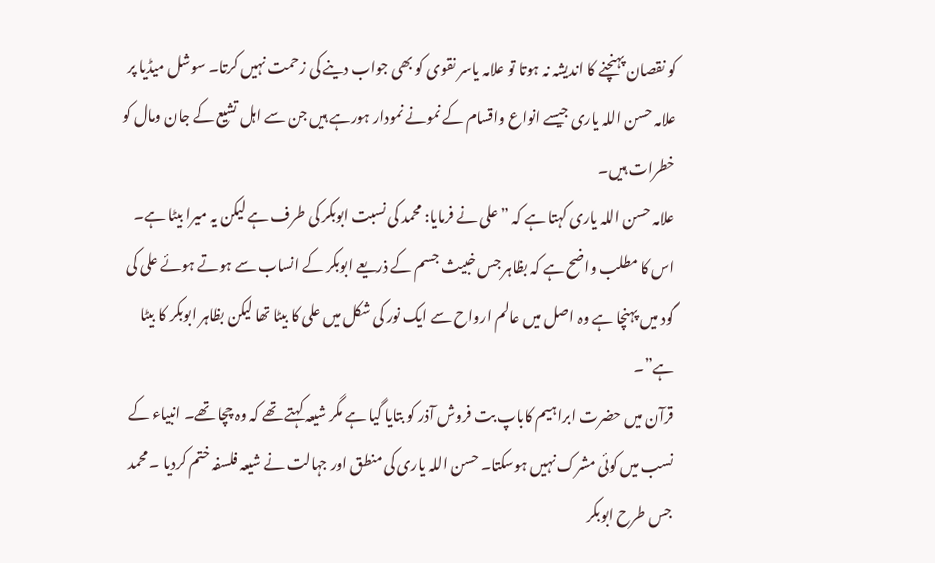کو نقصان پہنچنے کا اندیشہ نہ ہوتا تو علامہ یاسر نقوی کو بھی جواب دینے کی زحمت نہیں کرتا۔ سوشل میڈیا پر علامہ حسن اللہ یاری جیسے انواع واقسام کے نمونے نمودار ہورہے ہیں جن سے اہل تشیع کے جان ومال کو خطرات ہیں۔
علامہ حسن اللہ یاری کہتا ہے کہ ” علی نے فرمایا: محمد کی نسبت ابوبکر کی طرف ہے لیکن یہ میرا بیٹا ہے۔ اس کا مطلب واضح ہے کہ بظاہر جس خبیث جسم کے ذریعے ابوبکر کے انساب سے ہوتے ہوئے علی کی گود میں پہنچا ہے وہ اصل میں عالم ارواح سے ایک نور کی شکل میں علی کا بیٹا تھا لیکن بظاہر ابوبکر کا بیٹا ہے”۔
قرآن میں حضرت ابراہیم کاباپ بت فروش آذر کو بتایا گیا ہے مگر شیعہ کہتے تھے کہ وہ چچا تھے۔ انبیاء کے نسب میں کوئی مشرک نہیں ہوسکتا۔ حسن اللہ یاری کی منطق اور جہالت نے شیعہ فلسفہ ختم کردیا ۔ محمد جس طرح ابوبکر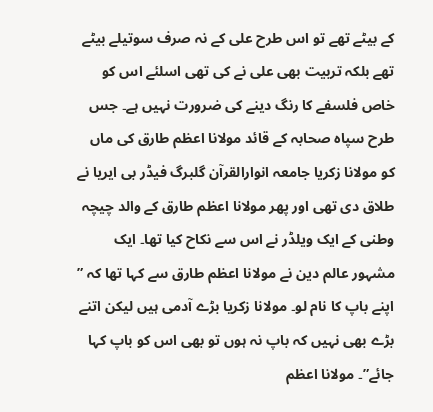کے بیٹے تھے تو اس طرح علی کے نہ صرف سوتیلے بیٹے تھے بلکہ تربیت بھی علی نے کی تھی اسلئے اس کو خاص فلسفے کا رنگ دینے کی ضرورت نہیں ہے۔ جس طرح سپاہ صحابہ کے قائد مولانا اعظم طارق کی ماں کو مولانا زکریا جامعہ انوارالقرآن گلبرگ فیڈر بی ایریا نے طلاق دی تھی اور پھر مولانا اعظم طارق کے والد چیچہ وطنی کے ایک ویلڈر نے اس سے نکاح کیا تھا۔ ایک مشہور عالم دین نے مولانا اعظم طارق سے کہا تھا کہ ” اپنے باپ کا نام لو۔ مولانا زکریا بڑے آدمی ہیں لیکن اتنے بڑے بھی نہیں کہ باپ نہ ہوں تو بھی اس کو باپ کہا جائے”۔ مولانا اعظم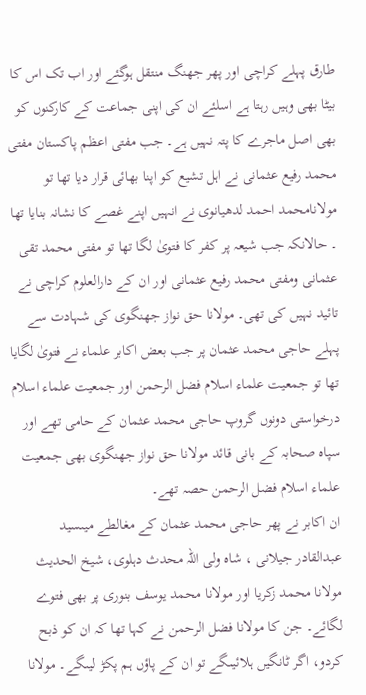طارق پہلے کراچی اور پھر جھنگ منتقل ہوگئے اور اب تک اس کا بیٹا بھی وہیں رہتا ہے اسلئے ان کی اپنی جماعت کے کارکنوں کو بھی اصل ماجرے کا پتہ نہیں ہے۔ جب مفتی اعظم پاکستان مفتی محمد رفیع عثمانی نے اہل تشیع کو اپنا بھائی قرار دیا تھا تو مولانامحمد احمد لدھیانوی نے انہیں اپنے غصے کا نشانہ بنایا تھا ۔ حالانکہ جب شیعہ پر کفر کا فتویٰ لگا تھا تو مفتی محمد تقی عثمانی ومفتی محمد رفیع عثمانی اور ان کے دارالعلوم کراچی نے تائید نہیں کی تھی۔ مولانا حق نواز جھنگوی کی شہادت سے پہلے حاجی محمد عثمان پر جب بعض اکابر علماء نے فتویٰ لگایا تھا تو جمعیت علماء اسلام فضل الرحمن اور جمعیت علماء اسلام درخواستی دونوں گروپ حاجی محمد عثمان کے حامی تھے اور سپاہ صحابہ کے بانی قائد مولانا حق نواز جھنگوی بھی جمعیت علماء اسلام فضل الرحمن حصہ تھے۔
ان اکابر نے پھر حاجی محمد عثمان کے مغالطے میںسید عبدالقادر جیلانی ، شاہ ولی اللہ محدث دہلوی، شیخ الحدیث مولانا محمد زکریا اور مولانا محمد یوسف بنوری پر بھی فتوے لگائے۔ جن کا مولانا فضل الرحمن نے کہا تھا کہ ان کو ذبح کردو، اگر ٹانگیں ہلائیںگے تو ان کے پاؤں ہم پکڑ لیںگے۔ مولانا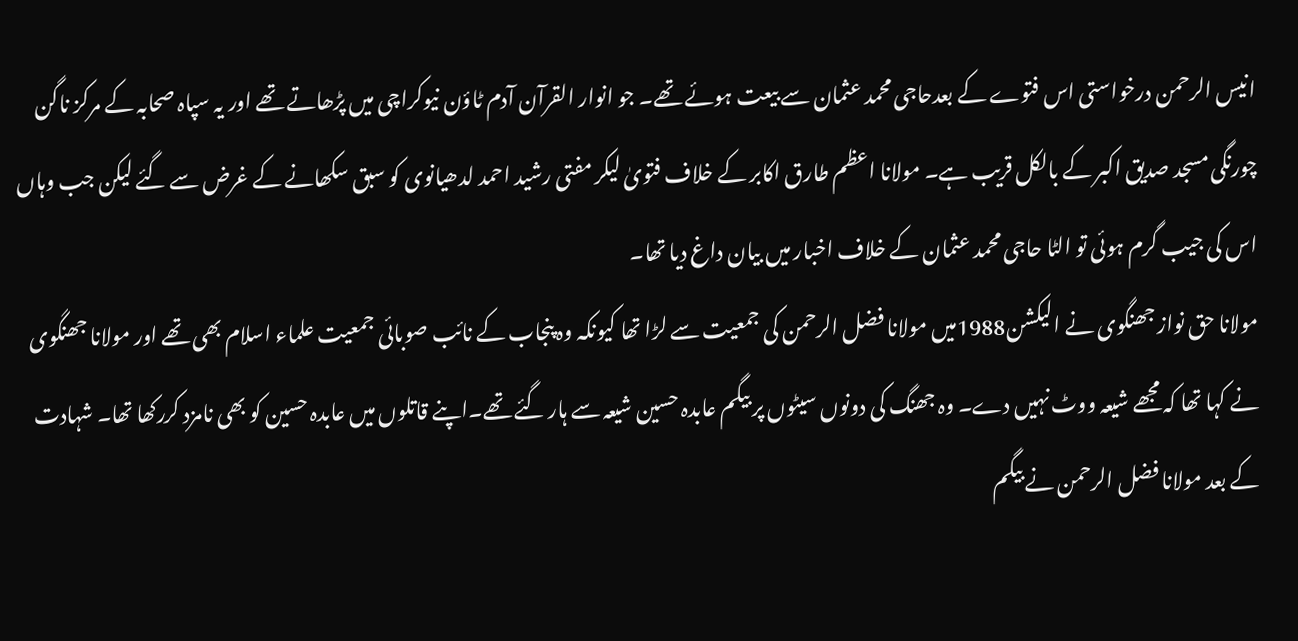انیس الرحمن درخواستی اس فتوے کے بعدحاجی محمد عثمان سے بیعت ہوئے تھے۔ جو انوار القرآن آدم ٹاؤن نیوکراچی میں پڑھاتے تھے اور یہ سپاہ صحابہ کے مرکز ناگن چورنگی مسجد صدیق اکبر کے بالکل قریب ہے۔ مولانا اعظم طارق اکابر کے خلاف فتویٰ لیکر مفتی رشید احمد لدھیانوی کو سبق سکھانے کے غرض سے گئے لیکن جب وہاں اس کی جیب گرم ہوئی تو الٹا حاجی محمد عثمان کے خلاف اخبار میں بیان داغ دیا تھا۔
مولانا حق نواز جھنگوی نے الیکشن1988میں مولانا فضل الرحمن کی جمعیت سے لڑا تھا کیونکہ وہ پنجاب کے نائب صوبائی جمعیت علماء اسلام بھی تھے اور مولانا جھنگوی نے کہا تھا کہ مجھے شیعہ ووٹ نہیں دے۔ وہ جھنگ کی دونوں سیٹوں پر بیگم عابدہ حسین شیعہ سے ہار گئے تھے۔اپنے قاتلوں میں عابدہ حسین کو بھی نامزد کررکھا تھا۔ شہادت کے بعد مولانا فضل الرحمن نے بیگم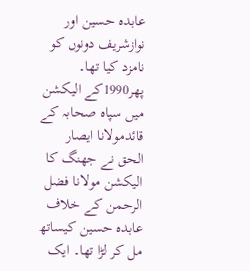عابدہ حسین اور نوازشریف دونوں کو نامزد کیا تھا۔ پھر1990کے الیکشن میں سپاہ صحابہ کے قائدمولانا ایصار الحق نے جھنگ کا الیکشن مولانا فضل الرحمن کے خلاف عابدہ حسین کیساتھ مل کر لڑا تھا۔ ایک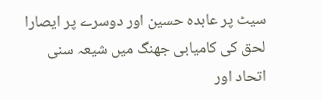سیٹ پر عابدہ حسین اور دوسرے پر ایصارا لحق کی کامیابی جھنگ میں شیعہ سنی اتحاد اور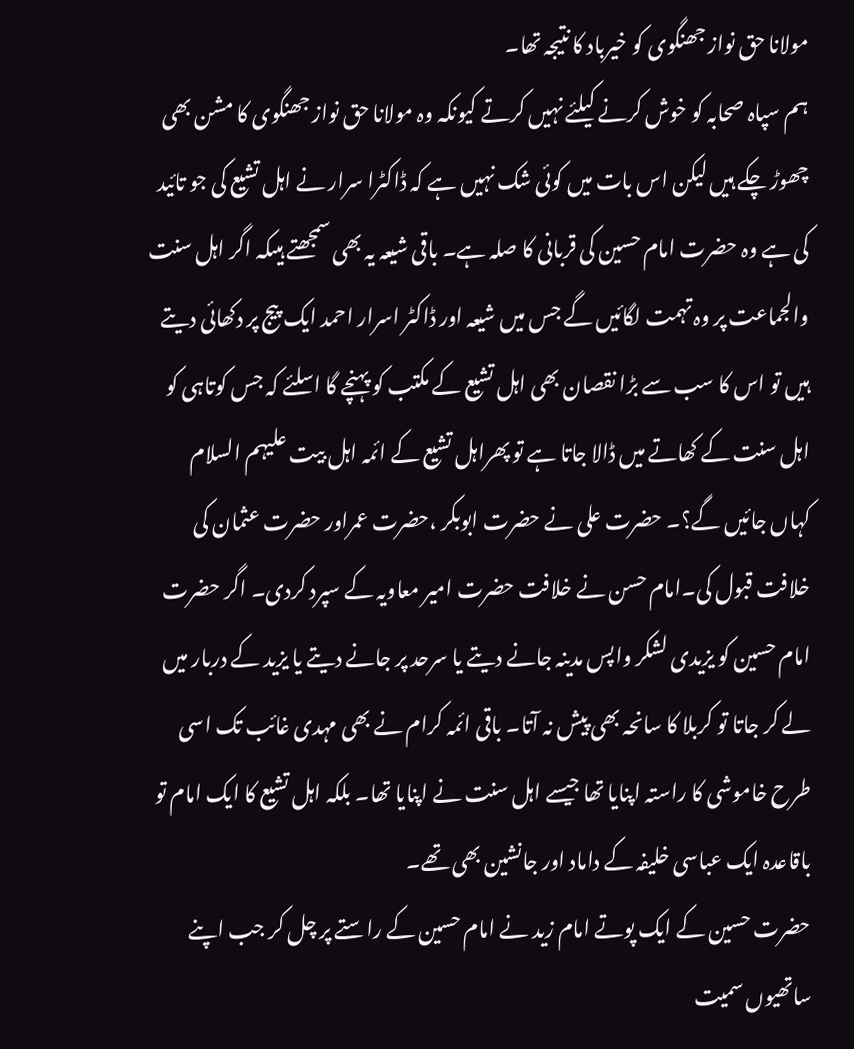مولانا حق نواز جھنگوی کو خیرباد کا نتیجہ تھا۔
ہم سپاہ صحابہ کو خوش کرنے کیلئے نہیں کرتے کیونکہ وہ مولانا حق نواز جھنگوی کا مشن بھی چھوڑ چکے ہیں لیکن اس بات میں کوئی شک نہیں ہے کہ ڈاکٹرا سرار نے اہل تشیع کی جو تائید کی ہے وہ حضرت امام حسین کی قربانی کا صلہ ہے۔ باقی شیعہ یہ بھی سمجھتے ہیںکہ اگر اہل سنت والجماعت پر وہ تہمت لگائیں گے جس میں شیعہ اور ڈاکٹر اسرار احمد ایک پیج پر دکھائی دیتے ہیں تو اس کا سب سے بڑا نقصان بھی اہل تشیع کے مکتب کو پہنچے گا اسلئے کہ جس کوتاہی کو اہل سنت کے کھاتے میں ڈالا جاتا ہے تو پھراہل تشیع کے ائمہ اہل بیت علیہم السلام کہاں جائیں گے؟۔ حضرت علی نے حضرت ابوبکر ،حضرت عمراور حضرت عثمان کی خلافت قبول کی۔امام حسن نے خلافت حضرت امیر معاویہ کے سپرد کردی۔ اگر حضرت امام حسین کو یزیدی لشکر واپس مدینہ جانے دیتے یا سرحد پر جانے دیتے یا یزید کے دربار میں لے کر جاتا تو کربلا کا سانحہ بھی پیش نہ آتا۔ باقی ائمہ کرام نے بھی مہدی غائب تک اسی طرح خاموشی کا راستہ اپنایا تھا جیسے اہل سنت نے اپنایا تھا۔ بلکہ اہل تشیع کا ایک امام تو باقاعدہ ایک عباسی خلیفہ کے داماد اور جانشین بھی تھے۔
حضرت حسین کے ایک پوتے امام زید نے امام حسین کے راستے پر چل کر جب اپنے ساتھیوں سمیت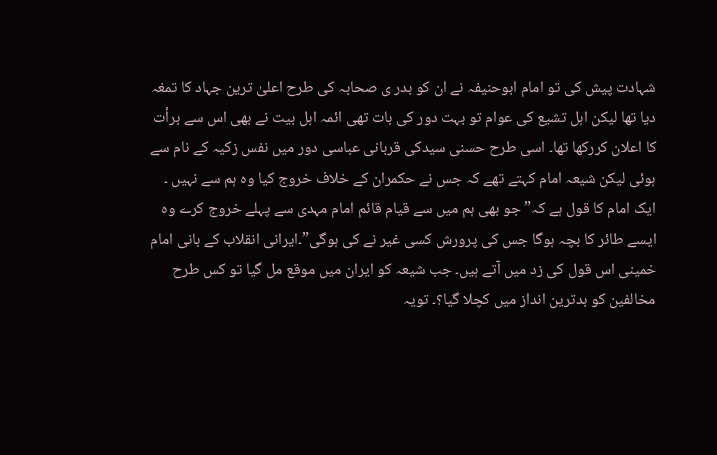شہادت پیش کی تو امام ابوحنیفہ نے ان کو بدر ی صحابہ کی طرح اعلیٰ ترین جہاد کا تمغہ دیا تھا لیکن اہل تشیع کی عوام تو بہت دور کی بات تھی ائمہ اہل بیت نے بھی اس سے برأت کا اعلان کررکھا تھا۔ اسی طرح حسنی سیدکی قربانی عباسی دور میں نفس زکیہ کے نام سے ہوئی لیکن شیعہ امام کہتے تھے کہ جس نے حکمران کے خلاف خروج کیا وہ ہم سے نہیں ۔ ایک امام کا قول ہے کہ” جو بھی ہم میں سے قیام قائم امام مہدی سے پہلے خروج کرے وہ ایسے طائر کا بچہ ہوگا جس کی پرورش کسی غیر نے کی ہوگی”۔ایرانی انقلاب کے بانی امام خمینی اس قول کی زد میں آتے ہیں۔ جب شیعہ کو ایران میں موقع مل گیا تو کس طرح مخالفین کو بدترین انداز میں کچلا گیا؟۔ تویہ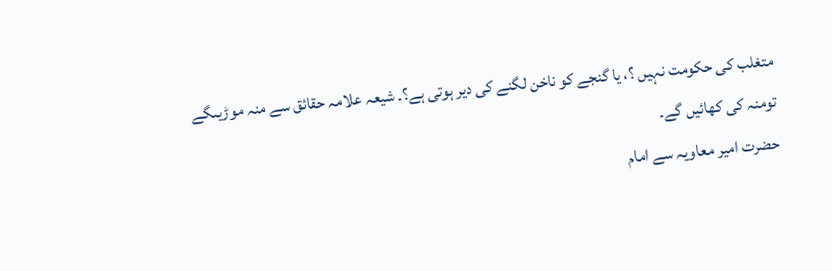متغلب کی حکومت نہیں ؟، یا گنجے کو ناخن لگنے کی دیر ہوتی ہے؟۔ شیعہ علامہ حقائق سے منہ موڑیںگے تومنہ کی کھائیں گے۔
حضرت امیر معاویہ سے امام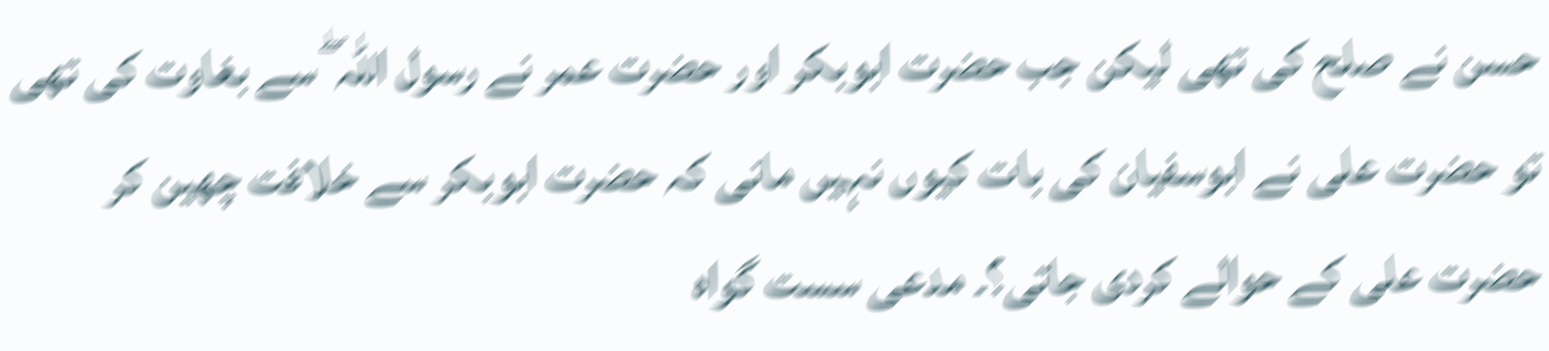حسن نے صلح کی تھی لیکن جب حضرت ابوبکر اور حضرت عمر نے رسول اللہ ۖ سے بغاوت کی تھی تو حضرت علی نے ابوسفیان کی بات کیوں نہیں مانی کہ حضرت ابوبکر سے خلافت چھین کر حضرت علی کے حوالے کردی جاتی؟۔ مدعی سست گواہ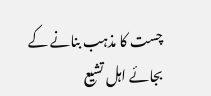چست کا مذہب بنانے کے بجائے اہل تشیع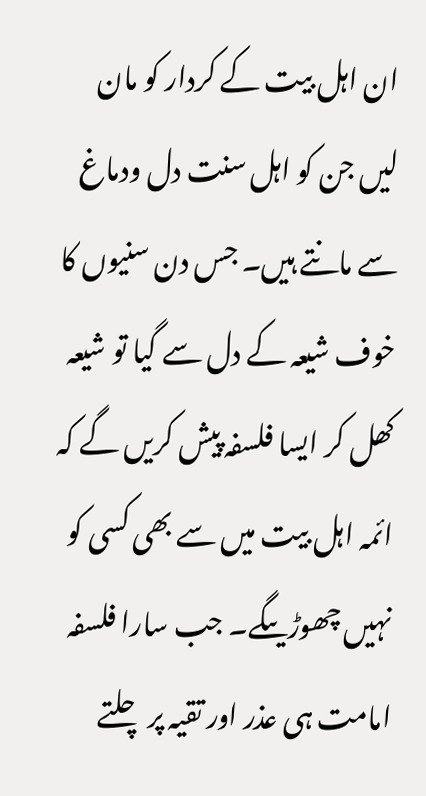ان اہل بیت کے کردار کو مان لیں جن کو اہل سنت دل ودماغ سے مانتے ہیں۔ جس دن سنیوں کا خوف شیعہ کے دل سے گیا تو شیعہ کھل کر ایسا فلسفہ پیش کریں گے کہ ائمہ اہل بیت میں سے بھی کسی کو نہیں چھوڑیںگے۔ جب سارا فلسفہ امامت ہی عذر اور تقیہ پر چلتے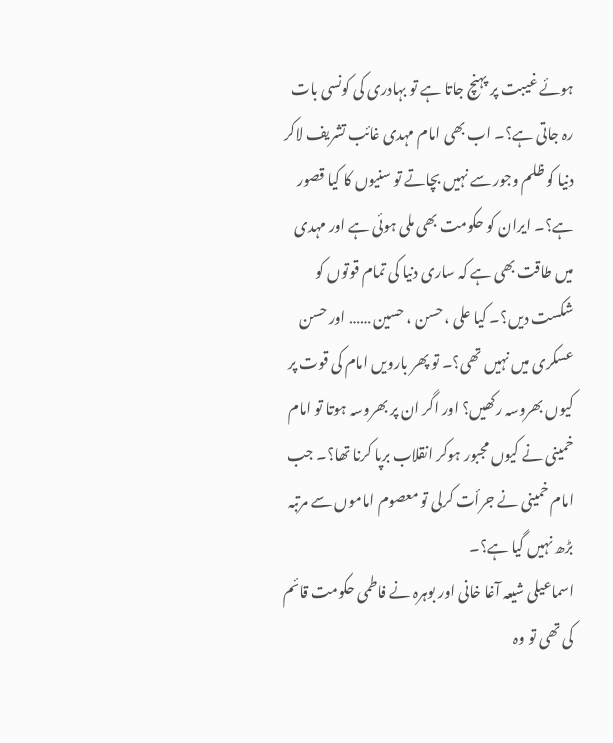ہوئے غیبت پر پہنچ جاتا ہے تو بہادری کی کونسی بات رہ جاتی ہے؟۔ اب بھی امام مہدی غائب تشریف لاکر دنیا کو ظلم وجور سے نہیں بچاتے تو سنیوں کا کیا قصور ہے؟۔ ایران کو حکومت بھی ملی ہوئی ہے اور مہدی میں طاقت بھی ہے کہ ساری دنیا کی تمام قوتوں کو شکست دیں؟۔ کیا علی ، حسن ، حسین …… اور حسن عسکری میں نہیں تھی؟۔ تو پھر بارویں امام کی قوت پر کیوں بھروسہ رکھیں؟ اور اگر ان پر بھروسہ ہوتا تو امام خمینی نے کیوں مجبور ہوکر انقلاب برپا کرنا تھا؟۔ جب امام خمینی نے جرأت کرلی تو معصوم اماموں سے مرتبہ بڑھ نہیں گیا ہے؟۔
اسماعیلی شیعہ آغا خانی اور بوہرہ نے فاطمی حکومت قائم کی تھی تو وہ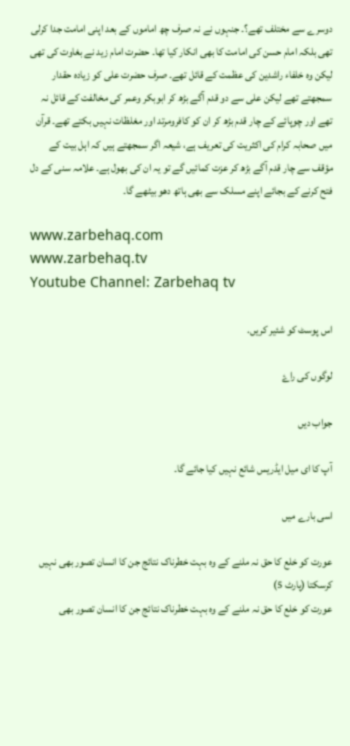دوسرے سے مختلف تھے؟۔ جنہوں نے نہ صرف چھ اماموں کے بعد اپنی امامت جدا کرلی تھی بلکہ امام حسن کی امامت کا بھی انکار کیا تھا۔ حضرت امام زید نے بغاوت کی تھی لیکن وہ خلفاء راشدین کی عظمت کے قائل تھے۔ صرف حضرت علی کو زیادہ حقدار سمجھتے تھے لیکن علی سے دو قدم آگے بڑھ کر ابوبکر وعمر کی مخالفت کے قائل نہ تھے اور چوپائے کے چار قدم بڑھ کر ان کو کافرومرتد اور مغلظات نہیں بکتے تھے۔ قرآن میں صحابہ کرام کی اکثریت کی تعریف ہے، شیعہ اگر سمجھتے ہیں کہ اہل بیت کے مؤقف سے چار قدم آگے بڑھ کر عزت کمائیں گے تو یہ ان کی بھول ہے۔ علامہ سنی کے دل فتح کرنے کے بجائے اپنے مسلک سے بھی ہاتھ دھو بیٹھے گا۔

www.zarbehaq.com
www.zarbehaq.tv
Youtube Channel: Zarbehaq tv

اس پوسٹ کو شئیر کریں.

لوگوں کی راۓ

جواب دیں

آپ کا ای میل ایڈریس شائع نہیں کیا جائے گا۔

اسی بارے میں

عورت کو خلع کا حق نہ ملنے کے وہ بہت خطرناک نتائج جن کا انسان تصور بھی نہیں کرسکتا (پارٹ 5)
عورت کو خلع کا حق نہ ملنے کے وہ بہت خطرناک نتائج جن کا انسان تصور بھی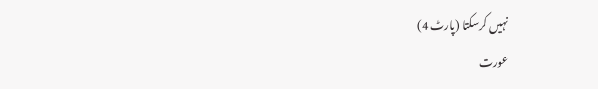نہیں کرسکتا (پارٹ 4)
عورت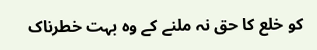کو خلع کا حق نہ ملنے کے وہ بہت خطرناک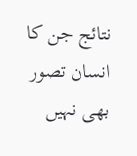نتائج جن کا انسان تصور بھی نہیں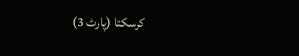کرسکتا (پارٹ 3)